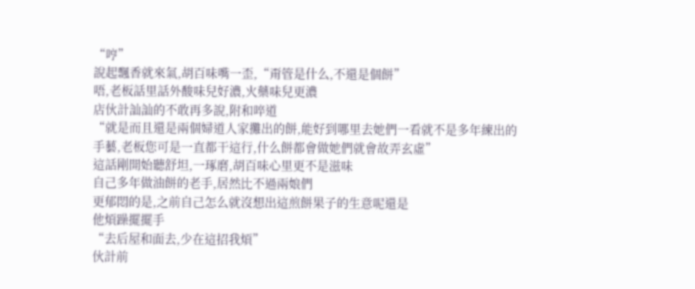“哼”
說起飄香就來氣,胡百味嘴一歪,“甭管是什么,不還是個餅”
唔,老板話里話外酸味兒好濃,火藥味兒更濃
店伙計訕訕的不敢再多說,附和啐道
“就是而且還是兩個婦道人家攤出的餅,能好到哪里去她們一看就不是多年練出的手藝,老板您可是一直都干這行,什么餅都會做她們就會故弄玄虛”
這話剛開始聽舒坦,一琢磨,胡百味心里更不是滋味
自己多年做油餅的老手,居然比不過兩娘們
更郁悶的是,之前自己怎么就沒想出這煎餅果子的生意呢還是
他煩躁擺擺手
“去后屋和面去,少在這招我煩”
伙計前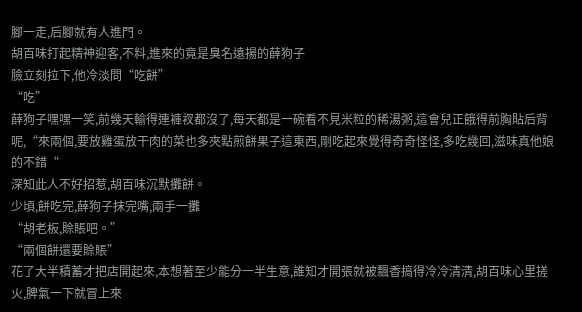腳一走,后腳就有人進門。
胡百味打起精神迎客,不料,進來的竟是臭名遠揚的薛狗子
臉立刻拉下,他冷淡問“吃餅”
“吃”
薛狗子嘿嘿一笑,前幾天輸得連褲衩都沒了,每天都是一碗看不見米粒的稀湯粥,這會兒正餓得前胸貼后背呢,“來兩個,要放雞蛋放干肉的菜也多夾點煎餅果子這東西,剛吃起來覺得奇奇怪怪,多吃幾回,滋味真他娘的不錯“
深知此人不好招惹,胡百味沉默攤餅。
少頃,餅吃完,薛狗子抹完嘴,兩手一攤
“胡老板,賒賬吧。”
“兩個餅還要賒賬”
花了大半積蓄才把店開起來,本想著至少能分一半生意,誰知才開張就被飄香搞得冷冷清清,胡百味心里搓火,脾氣一下就冒上來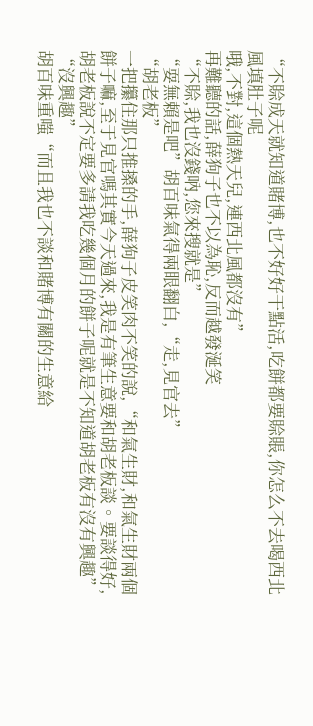“不賒成天就知道賭博,也不好好干點活,吃餅都要賒賬,你怎么不去喝西北風填肚子呢
哦,不對,這個熱天兒,連西北風都沒有”
再難聽的話,薛狗子也不以為恥,反而越發涎笑
“不賒,我也沒錢吶,您來搜就是”
“耍無賴是吧”胡百味氣得兩眼翻白,“走,見官去”
“胡老板”
一把攥住那只推搡的手,薛狗子皮笑肉不笑的說,“和氣生財,和氣生財兩個餅子嘛,至于見官嗎其實今天過來,我是有筆生意要和胡老板談。要談得好,胡老板說不定要多請我吃幾個月的餅子呢就是不知道胡老板有沒有興趣”
“沒興趣”
胡百味重嗤“而且我也不談和賭博有關的生意給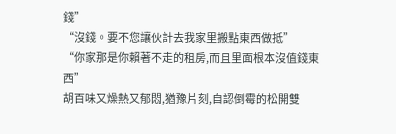錢”
“沒錢。要不您讓伙計去我家里搬點東西做抵”
“你家那是你賴著不走的租房,而且里面根本沒值錢東西”
胡百味又燥熱又郁悶,猶豫片刻,自認倒霉的松開雙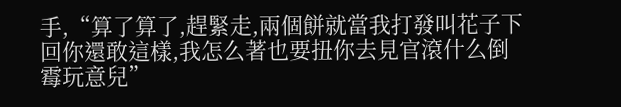手,“算了算了,趕緊走,兩個餅就當我打發叫花子下回你還敢這樣,我怎么著也要扭你去見官滾什么倒霉玩意兒”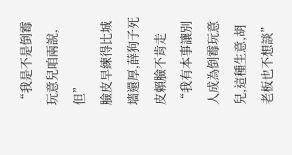“我是不是倒霉玩意兒咱兩說,但”
臉皮早練得比城墻還厚,薛狗子死皮賴臉不肯走
“我有本事讓別人成為倒霉玩意兒,這種生意,胡老板也不想談”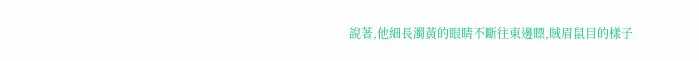說著,他細長濁黃的眼睛不斷往東邊瞟,賊眉鼠目的樣子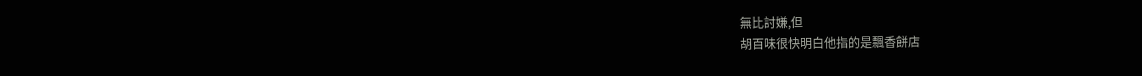無比討嫌,但
胡百味很快明白他指的是飄香餅店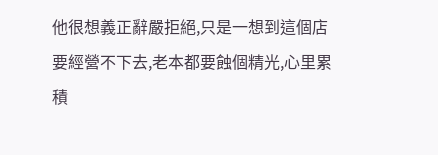他很想義正辭嚴拒絕,只是一想到這個店要經營不下去,老本都要蝕個精光,心里累積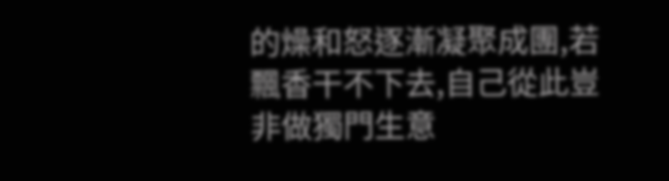的燥和怒逐漸凝聚成團,若飄香干不下去,自己從此豈非做獨門生意